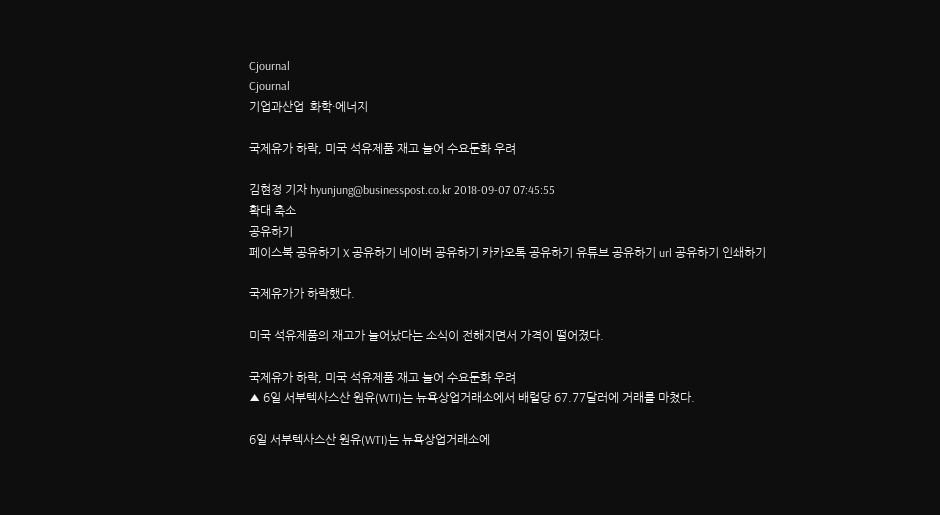Cjournal
Cjournal
기업과산업  화학·에너지

국제유가 하락, 미국 석유제품 재고 늘어 수요둔화 우려

김현정 기자 hyunjung@businesspost.co.kr 2018-09-07 07:45:55
확대 축소
공유하기
페이스북 공유하기 X 공유하기 네이버 공유하기 카카오톡 공유하기 유튜브 공유하기 url 공유하기 인쇄하기

국제유가가 하락했다.

미국 석유제품의 재고가 늘어났다는 소식이 전해지면서 가격이 떨어졌다.

국제유가 하락, 미국 석유제품 재고 늘어 수요둔화 우려
▲ 6일 서부텍사스산 원유(WTI)는 뉴욕상업거래소에서 배럴당 67.77달러에 거래를 마쳤다.

6일 서부텍사스산 원유(WTI)는 뉴욕상업거래소에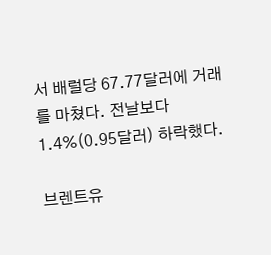서 배럴당 67.77달러에 거래를 마쳤다. 전날보다 1.4%(0.95달러) 하락했다.

브렌트유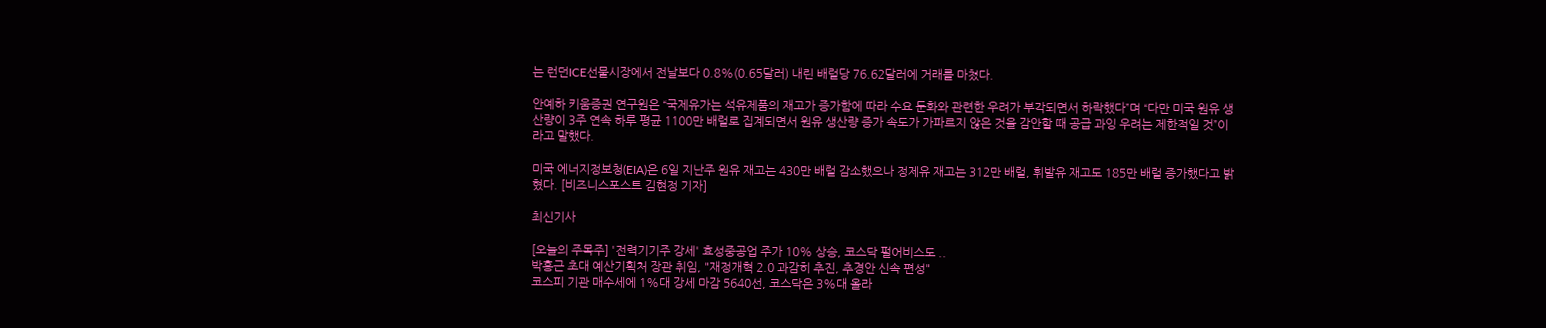는 런던ICE선물시장에서 전날보다 0.8%(0.65달러) 내린 배럴당 76.62달러에 거래를 마쳤다.

안예하 키움증권 연구원은 “국제유가는 석유제품의 재고가 증가함에 따라 수요 둔화와 관련한 우려가 부각되면서 하락했다”며 “다만 미국 원유 생산량이 3주 연속 하루 평균 1100만 배럴로 집계되면서 원유 생산량 증가 속도가 가파르지 않은 것을 감안할 때 공급 과잉 우려는 제한적일 것”이라고 말했다.

미국 에너지정보청(EIA)은 6일 지난주 원유 재고는 430만 배럴 감소했으나 정제유 재고는 312만 배럴, 휘발유 재고도 185만 배럴 증가했다고 밝혔다. [비즈니스포스트 김현정 기자]

최신기사

[오늘의 주목주] '전력기기주 강세' 효성중공업 주가 10% 상승, 코스닥 펄어비스도 ..
박홍근 초대 예산기획처 장관 취임, "재정개혁 2.0 과감히 추진, 추경안 신속 편성"
코스피 기관 매수세에 1%대 강세 마감 5640선, 코스닥은 3%대 올라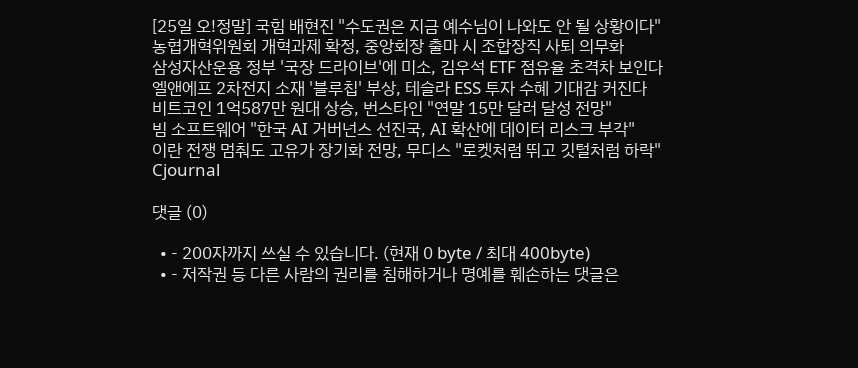[25일 오!정말] 국힘 배현진 "수도권은 지금 예수님이 나와도 안 될 상황이다"
농협개혁위원회 개혁과제 확정, 중앙회장 출마 시 조합장직 사퇴 의무화
삼성자산운용 정부 '국장 드라이브'에 미소, 김우석 ETF 점유율 초격차 보인다
엘앤에프 2차전지 소재 '블루칩' 부상, 테슬라 ESS 투자 수혜 기대감 커진다
비트코인 1억587만 원대 상승, 번스타인 "연말 15만 달러 달성 전망"
빔 소프트웨어 "한국 AI 거버넌스 선진국, AI 확산에 데이터 리스크 부각"
이란 전쟁 멈춰도 고유가 장기화 전망, 무디스 "로켓처럼 뛰고 깃털처럼 하락"
Cjournal

댓글 (0)

  • - 200자까지 쓰실 수 있습니다. (현재 0 byte / 최대 400byte)
  • - 저작권 등 다른 사람의 권리를 침해하거나 명예를 훼손하는 댓글은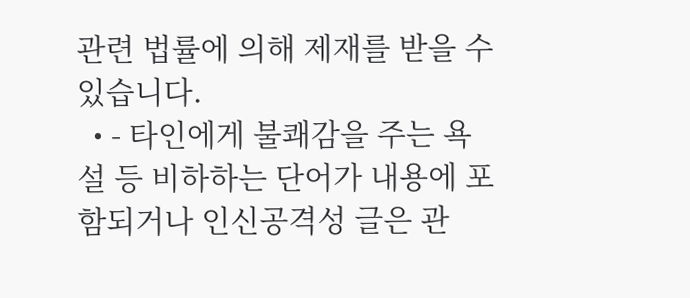관련 법률에 의해 제재를 받을 수 있습니다.
  • - 타인에게 불쾌감을 주는 욕설 등 비하하는 단어가 내용에 포함되거나 인신공격성 글은 관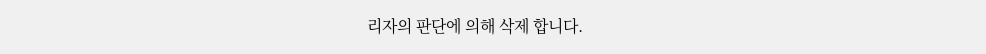리자의 판단에 의해 삭제 합니다.